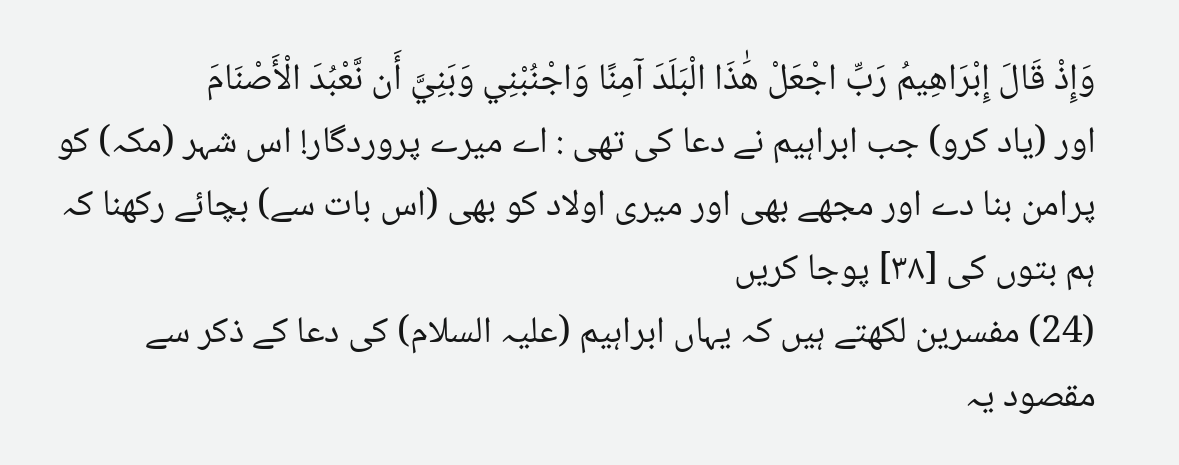وَإِذْ قَالَ إِبْرَاهِيمُ رَبِّ اجْعَلْ هَٰذَا الْبَلَدَ آمِنًا وَاجْنُبْنِي وَبَنِيَّ أَن نَّعْبُدَ الْأَصْنَامَ
اور (یاد کرو) جب ابراہیم نے دعا کی تھی : اے میرے پروردگار! اس شہر (مکہ) کو پرامن بنا دے اور مجھے بھی اور میری اولاد کو بھی (اس بات سے) بچائے رکھنا کہ ہم بتوں کی [٣٨] پوجا کریں
(24) مفسرین لکھتے ہیں کہ یہاں ابراہیم (علیہ السلام) کی دعا کے ذکر سے مقصود یہ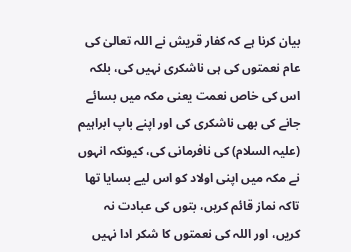بیان کرنا ہے کہ کفار قریش نے اللہ تعالیٰ کی عام نعمتوں کی ہی ناشکری نہیں کی، بلکہ اس کی خاص نعمت یعنی مکہ میں بسائے جانے کی بھی ناشکری کی اور اپنے باپ ابراہیم (علیہ السلام) کی نافرمانی کی، کیونکہ انہوں نے مکہ میں اپنی اولاد کو اس لیے بسایا تھا تاکہ نماز قائم کریں، بتوں کی عبادت نہ کریں، اور اللہ کی نعمتوں کا شکر ادا نہیں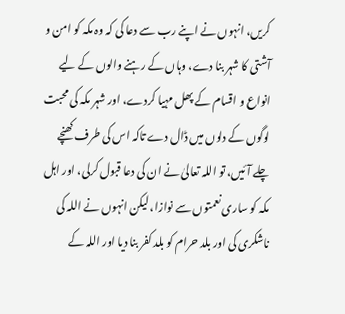کریں، انہوں نے اپنے رب سے دعا کی کہ وہ مکہ کو امن و آشتی کا شہر بنا دے، وہاں کے رہنے والوں کے لیے انواع و اقسام کے پھل مہیا کردے، اور شہر مکہ کی محبت لوگوں کے دلوں میں ڈال دے تاکہ اس کی طرف کھنچے چلے آئیں، تو اللہ تعالیٰ نے ان کی دعا قبول کرلی، اور اہل مکہ کو ساری نعمتوں سے نوازا، لیکن انہوں نے اللہ کی ناشکری کی اور بلد حرام کو بلد کفر بنا دیا اور اللہ کے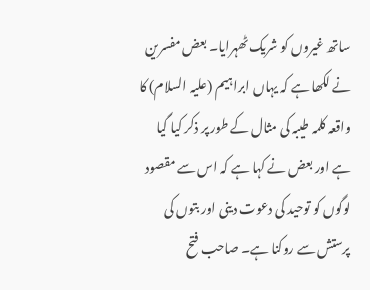ساتھ غیروں کو شریک ٹھہرایا۔ بعض مفسرین نے لکھا ہے کہ یہاں ابراہیم (علیہ السلام) کا واقعہ کلمہ طیبہ کی مثال کے طور پر ذکر کیا گیا ہے اور بعض نے کہا ہے کہ اس سے مقصود لوگوں کو توحید کی دعوت دینی اور بتوں کی پرستش سے روکنا ہے۔ صاحب فتح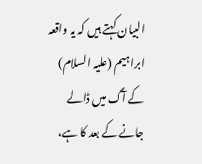البیان کہتے ہیں کہ یہ واقعہ ابراہیم (علیہ السلام) کے آگ میں ڈالے جانے کے بعد کا ہے،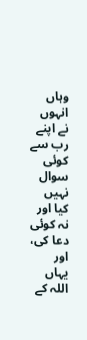وہاں انہوں نے اپنے رب سے کوئی سوال نہیں کیا اور نہ کوئی دعا کی، اور یہاں اللہ کے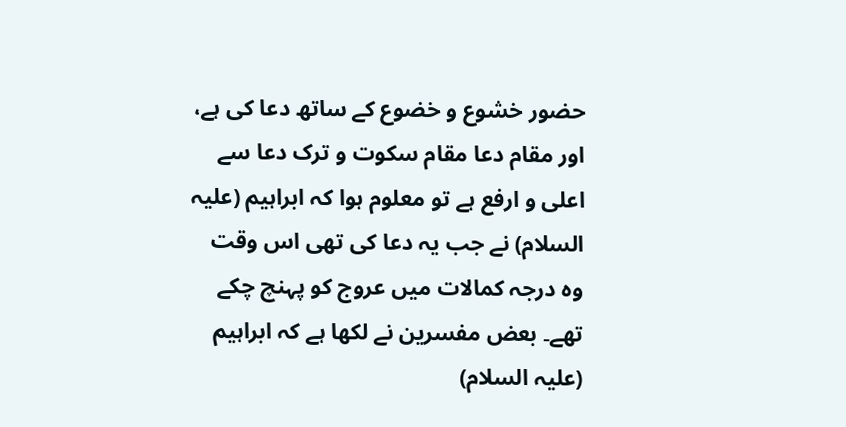حضور خشوع و خضوع کے ساتھ دعا کی ہے، اور مقام دعا مقام سکوت و ترک دعا سے اعلی و ارفع ہے تو معلوم ہوا کہ ابراہیم (علیہ السلام) نے جب یہ دعا کی تھی اس وقت وہ درجہ کمالات میں عروج کو پہنچ چکے تھے۔ بعض مفسرین نے لکھا ہے کہ ابراہیم (علیہ السلام)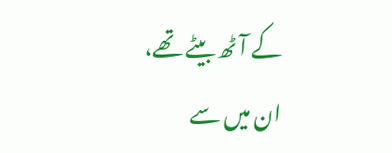کے آٹھ بیٹے تھے، ان میں سے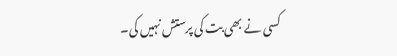کسی نے بھی بت کی پرستش نہیں کی۔